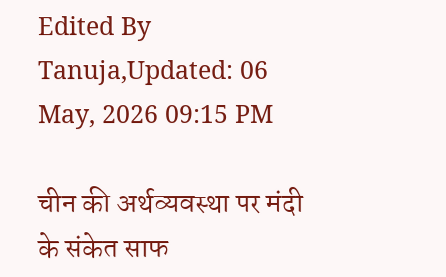Edited By Tanuja,Updated: 06 May, 2026 09:15 PM

चीन की अर्थव्यवस्था पर मंदी के संकेत साफ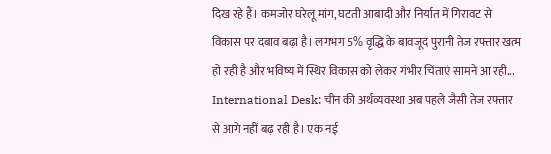दिख रहे हैं। कमजोर घरेलू मांग, घटती आबादी और निर्यात में गिरावट से विकास पर दबाव बढ़ा है। लगभग 5% वृद्धि के बावजूद पुरानी तेज रफ्तार खत्म हो रही है और भविष्य में स्थिर विकास को लेकर गंभीर चिंताएं सामने आ रही...
International Desk: चीन की अर्थव्यवस्था अब पहले जैसी तेज रफ्तार से आगे नहीं बढ़ रही है। एक नई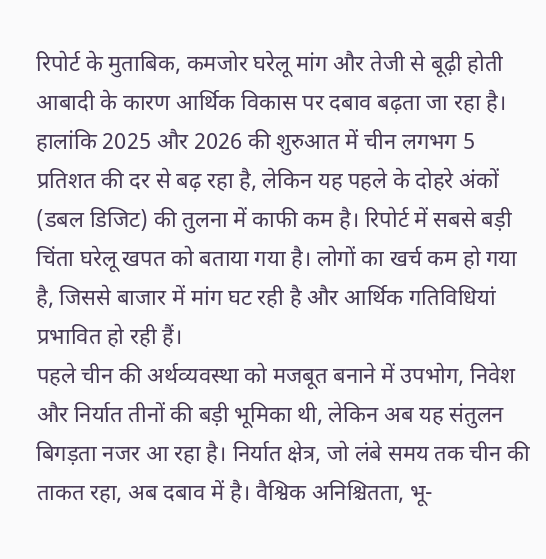रिपोर्ट के मुताबिक, कमजोर घरेलू मांग और तेजी से बूढ़ी होती आबादी के कारण आर्थिक विकास पर दबाव बढ़ता जा रहा है। हालांकि 2025 और 2026 की शुरुआत में चीन लगभग 5 प्रतिशत की दर से बढ़ रहा है, लेकिन यह पहले के दोहरे अंकों (डबल डिजिट) की तुलना में काफी कम है। रिपोर्ट में सबसे बड़ी चिंता घरेलू खपत को बताया गया है। लोगों का खर्च कम हो गया है, जिससे बाजार में मांग घट रही है और आर्थिक गतिविधियां प्रभावित हो रही हैं।
पहले चीन की अर्थव्यवस्था को मजबूत बनाने में उपभोग, निवेश और निर्यात तीनों की बड़ी भूमिका थी, लेकिन अब यह संतुलन बिगड़ता नजर आ रहा है। निर्यात क्षेत्र, जो लंबे समय तक चीन की ताकत रहा, अब दबाव में है। वैश्विक अनिश्चितता, भू-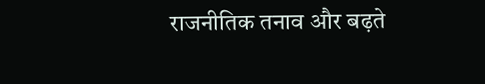राजनीतिक तनाव और बढ़ते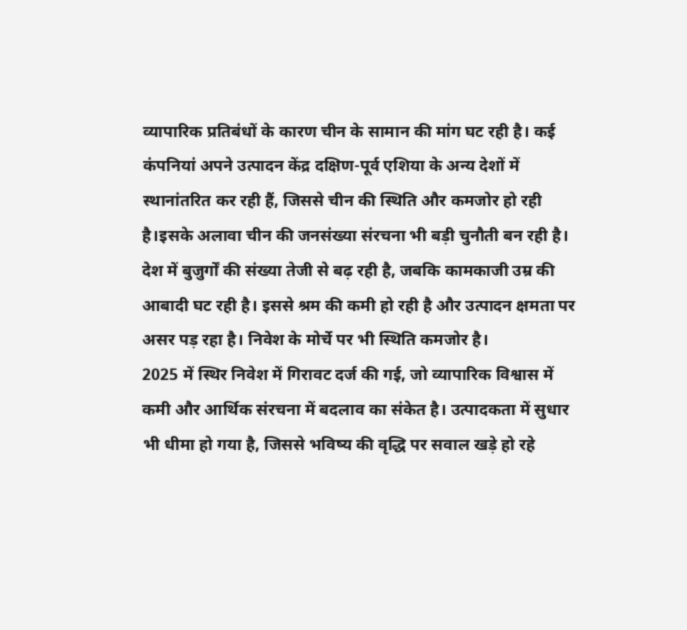व्यापारिक प्रतिबंधों के कारण चीन के सामान की मांग घट रही है। कई कंपनियां अपने उत्पादन केंद्र दक्षिण-पूर्व एशिया के अन्य देशों में स्थानांतरित कर रही हैं, जिससे चीन की स्थिति और कमजोर हो रही है।इसके अलावा चीन की जनसंख्या संरचना भी बड़ी चुनौती बन रही है। देश में बुजुर्गों की संख्या तेजी से बढ़ रही है, जबकि कामकाजी उम्र की आबादी घट रही है। इससे श्रम की कमी हो रही है और उत्पादन क्षमता पर असर पड़ रहा है। निवेश के मोर्चे पर भी स्थिति कमजोर है।
2025 में स्थिर निवेश में गिरावट दर्ज की गई, जो व्यापारिक विश्वास में कमी और आर्थिक संरचना में बदलाव का संकेत है। उत्पादकता में सुधार भी धीमा हो गया है, जिससे भविष्य की वृद्धि पर सवाल खड़े हो रहे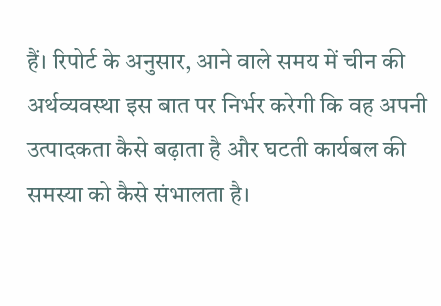हैं। रिपोर्ट के अनुसार, आने वाले समय में चीन की अर्थव्यवस्था इस बात पर निर्भर करेगी कि वह अपनी उत्पादकता कैसे बढ़ाता है और घटती कार्यबल की समस्या को कैसे संभालता है।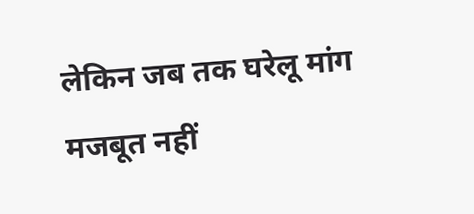लेकिन जब तक घरेलू मांग मजबूत नहीं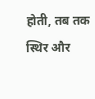होती, तब तक स्थिर और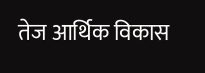तेज आर्थिक विकास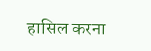हासिल करना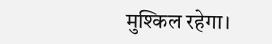मुश्किल रहेगा।